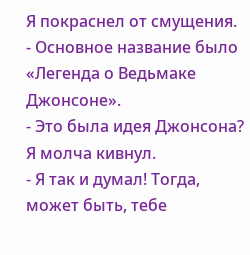Я покраснел от смущения.
- Основное название было «Легенда о Ведьмаке Джонсоне».
- Это была идея Джонсона?
Я молча кивнул.
- Я так и думал! Тогда, может быть, тебе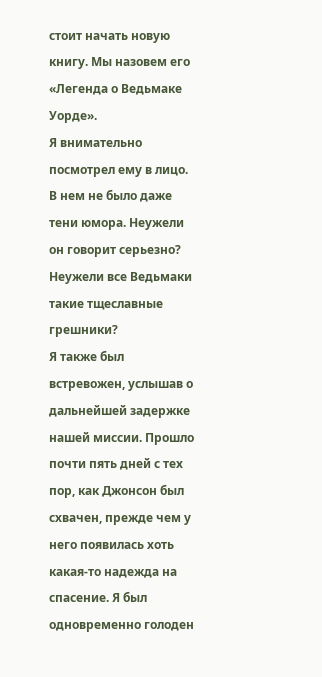стоит начать новую книгу. Мы назовем его «Легенда о Ведьмаке Уорде».
Я внимательно посмотрел ему в лицо. В нем не было даже тени юмора. Неужели он говорит серьезно? Неужели все Ведьмаки такие тщеславные грешники?
Я также был встревожен, услышав о дальнейшей задержке нашей миссии. Прошло почти пять дней с тех пор, как Джонсон был схвачен, прежде чем у него появилась хоть какая-то надежда на спасение. Я был одновременно голоден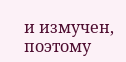и измучен, поэтому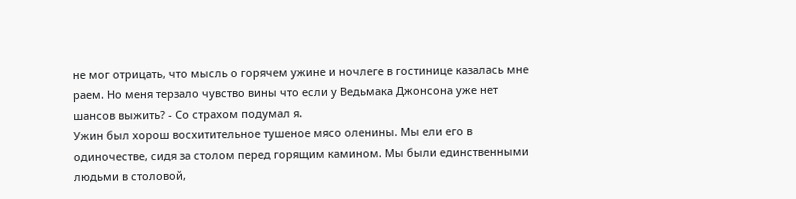не мог отрицать, что мысль о горячем ужине и ночлеге в гостинице казалась мне раем. Но меня терзало чувство вины что если у Ведьмака Джонсона уже нет шансов выжить? - Со страхом подумал я.
Ужин был хорош восхитительное тушеное мясо оленины. Мы ели его в одиночестве, сидя за столом перед горящим камином. Мы были единственными людьми в столовой,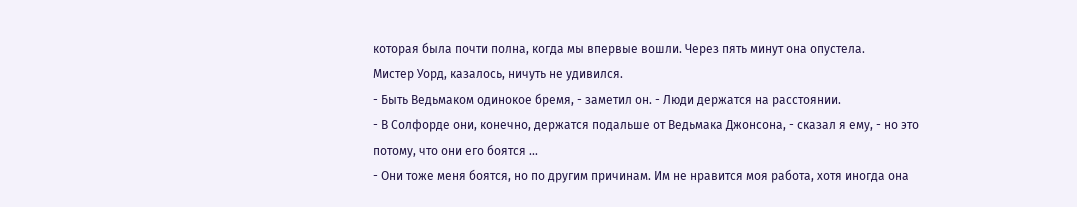которая была почти полна, когда мы впервые вошли. Через пять минут она опустела.
Мистер Уорд, казалось, ничуть не удивился.
- Быть Ведьмаком одинокое бремя, - заметил он. - Люди держатся на расстоянии.
- В Солфорде они, конечно, держатся подальше от Ведьмака Джонсона, - сказал я ему, - но это потому, что они его боятся ...
- Они тоже меня боятся, но по другим причинам. Им не нравится моя работа, хотя иногда она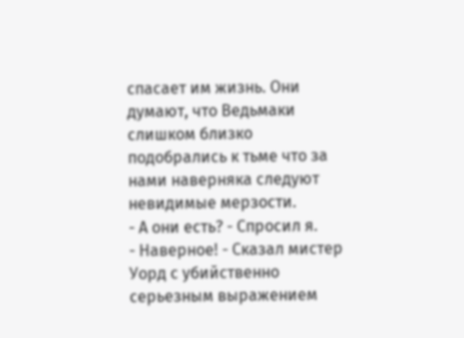спасает им жизнь. Они думают, что Ведьмаки слишком близко подобрались к тьме что за нами наверняка следуют невидимые мерзости.
- А они есть? - Спросил я.
- Наверное! - Сказал мистер Уорд с убийственно серьезным выражением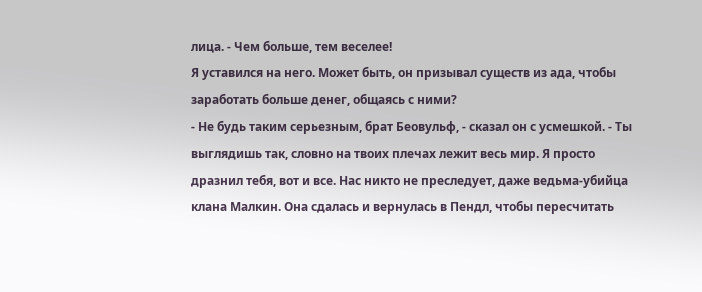лица. - Чем больше, тем веселее!
Я уставился на него. Может быть, он призывал существ из ада, чтобы заработать больше денег, общаясь с ними?
- Не будь таким серьезным, брат Беовульф, - сказал он с усмешкой. - Ты выглядишь так, словно на твоих плечах лежит весь мир. Я просто дразнил тебя, вот и все. Нас никто не преследует, даже ведьма-убийца клана Малкин. Она сдалась и вернулась в Пендл, чтобы пересчитать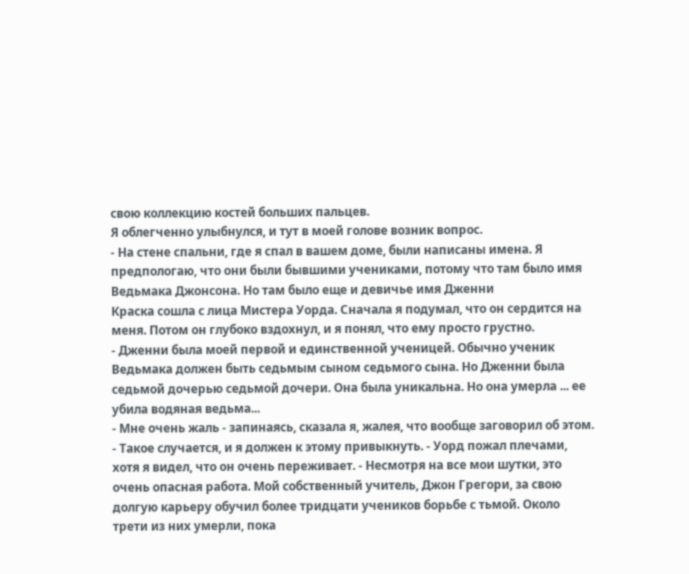свою коллекцию костей больших пальцев.
Я облегченно улыбнулся, и тут в моей голове возник вопрос.
- На стене спальни, где я спал в вашем доме, были написаны имена. Я предпологаю, что они были бывшими учениками, потому что там было имя Ведьмака Джонсона. Но там было еще и девичье имя Дженни
Краска сошла с лица Мистера Уорда. Сначала я подумал, что он сердится на меня. Потом он глубоко вздохнул, и я понял, что ему просто грустно.
- Дженни была моей первой и единственной ученицей. Обычно ученик Ведьмака должен быть седьмым сыном седьмого сына. Но Дженни была седьмой дочерью седьмой дочери. Она была уникальна. Но она умерла ... ее убила водяная ведьма...
- Мне очень жаль - запинаясь, сказала я, жалея, что вообще заговорил об этом.
- Такое случается, и я должен к этому привыкнуть. - Уорд пожал плечами, хотя я видел, что он очень переживает. - Несмотря на все мои шутки, это очень опасная работа. Мой собственный учитель, Джон Грегори, за свою долгую карьеру обучил более тридцати учеников борьбе с тьмой. Около трети из них умерли, пока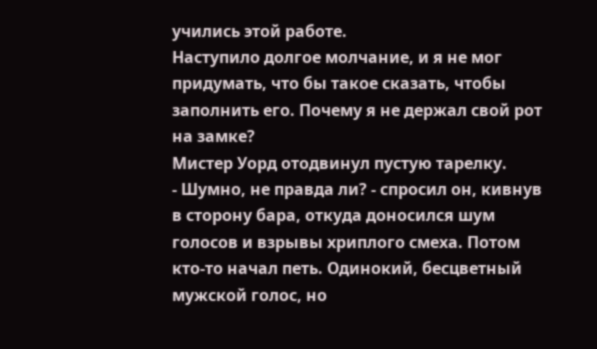учились этой работе.
Наступило долгое молчание, и я не мог придумать, что бы такое сказать, чтобы заполнить его. Почему я не держал свой рот на замке?
Мистер Уорд отодвинул пустую тарелку.
- Шумно, не правда ли? - спросил он, кивнув в сторону бара, откуда доносился шум голосов и взрывы хриплого смеха. Потом кто-то начал петь. Одинокий, бесцветный мужской голос, но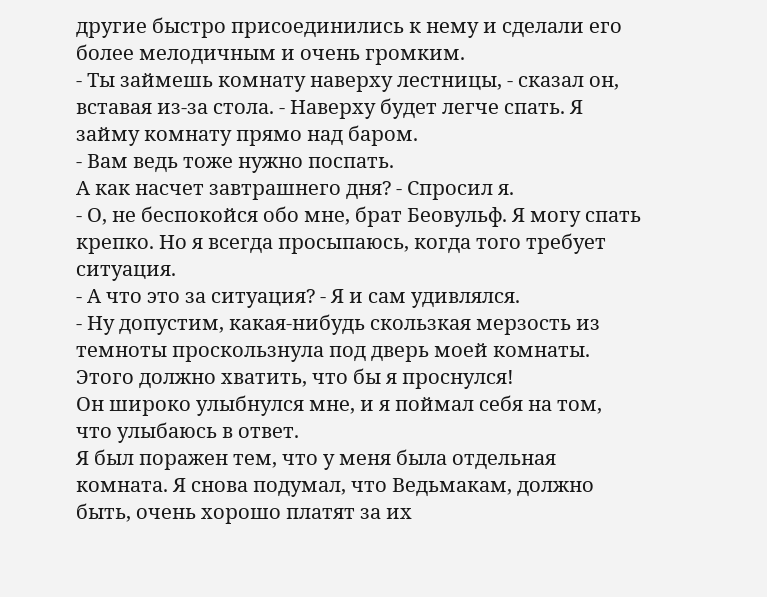другие быстро присоединились к нему и сделали его более мелодичным и очень громким.
- Ты займешь комнату наверху лестницы, - сказал он, вставая из-за стола. - Наверху будет легче спать. Я займу комнату прямо над баром.
- Вам ведь тоже нужно поспать.
А как насчет завтрашнего дня? - Спросил я.
- О, не беспокойся обо мне, брат Беовульф. Я могу спать крепко. Но я всегда просыпаюсь, когда того требует ситуация.
- А что это за ситуация? - Я и сам удивлялся.
- Ну допустим, какая-нибудь скользкая мерзость из темноты проскользнула под дверь моей комнаты. Этого должно хватить, что бы я проснулся!
Он широко улыбнулся мне, и я поймал себя на том, что улыбаюсь в ответ.
Я был поражен тем, что у меня была отдельная комната. Я снова подумал, что Ведьмакам, должно быть, очень хорошо платят за их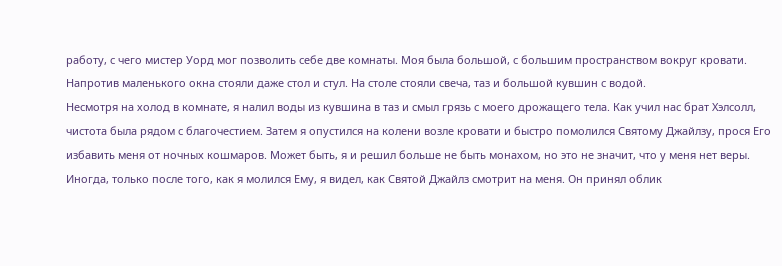работу, с чего мистер Уорд мог позволить себе две комнаты. Моя была большой, с большим пространством вокруг кровати. Напротив маленького окна стояли даже стол и стул. На столе стояли свеча, таз и большой кувшин с водой.
Несмотря на холод в комнате, я налил воды из кувшина в таз и смыл грязь с моего дрожащего тела. Как учил нас брат Хэлсолл, чистота была рядом с благочестием. Затем я опустился на колени возле кровати и быстро помолился Святому Джайлзу, прося Его избавить меня от ночных кошмаров. Может быть, я и решил больше не быть монахом, но это не значит, что у меня нет веры.
Иногда, только после того, как я молился Ему, я видел, как Святой Джайлз смотрит на меня. Он принял облик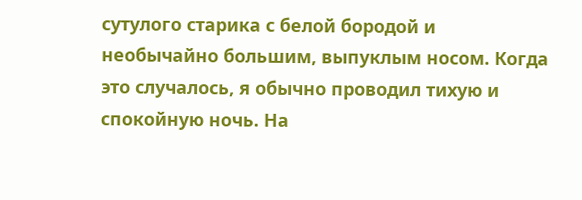сутулого старика с белой бородой и необычайно большим, выпуклым носом. Когда это случалось, я обычно проводил тихую и спокойную ночь. На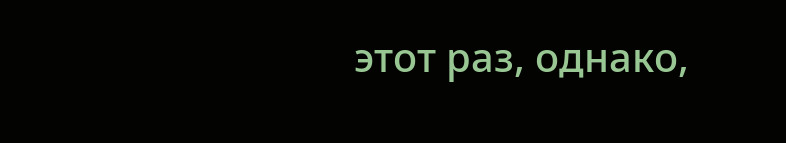этот раз, однако,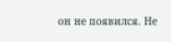он не появился. Не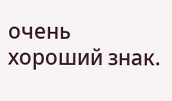очень хороший знак.